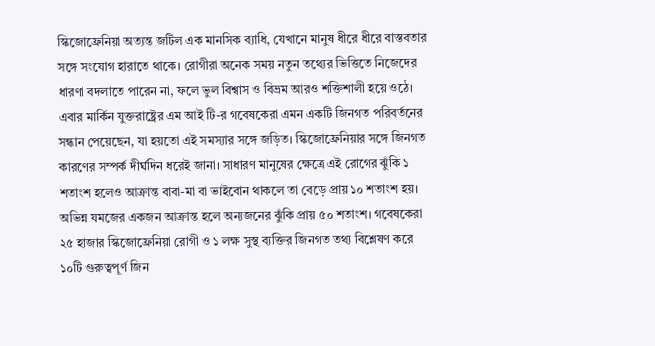স্কিজোফ্রেনিয়া অত্যন্ত জটিল এক মানসিক ব্যাধি, যেখানে মানুষ ধীরে ধীরে বাস্তবতার সঙ্গে সংযোগ হারাতে থাকে। রোগীরা অনেক সময় নতুন তথ্যের ভিত্তিতে নিজেদের ধারণা বদলাতে পারেন না, ফলে ভুল বিশ্বাস ও বিভ্রম আরও শক্তিশালী হয়ে ওঠে। এবার মার্কিন যুক্তরাষ্ট্রের এম আই টি-র গবেষকেরা এমন একটি জিনগত পরিবর্তনের সন্ধান পেয়েছেন, যা হয়তো এই সমস্যার সঙ্গে জড়িত। স্কিজোফ্রেনিয়ার সঙ্গে জিনগত কারণের সম্পর্ক দীর্ঘদিন ধরেই জানা। সাধারণ মানুষের ক্ষেত্রে এই রোগের ঝুঁকি ১ শতাংশ হলেও আক্রান্ত বাবা-মা বা ভাইবোন থাকলে তা বেড়ে প্রায় ১০ শতাংশ হয়। অভিন্ন যমজের একজন আক্রান্ত হলে অন্যজনের ঝুঁকি প্রায় ৫০ শতাংশ। গবেষকেরা ২৫ হাজার স্কিজোফ্রেনিয়া রোগী ও ১ লক্ষ সুস্থ ব্যক্তির জিনগত তথ্য বিশ্লেষণ করে ১০টি গুরুত্বপূর্ণ জিন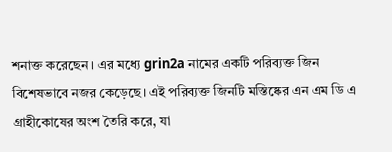শনাক্ত করেছেন। এর মধ্যে grin2a নামের একটি পরিব্যক্ত জিন বিশেষভাবে নজর কেড়েছে। এই পরিব্যক্ত জিনটি মস্তিষ্কের এন এম ডি এ গ্রাহীকোষের অংশ তৈরি করে, যা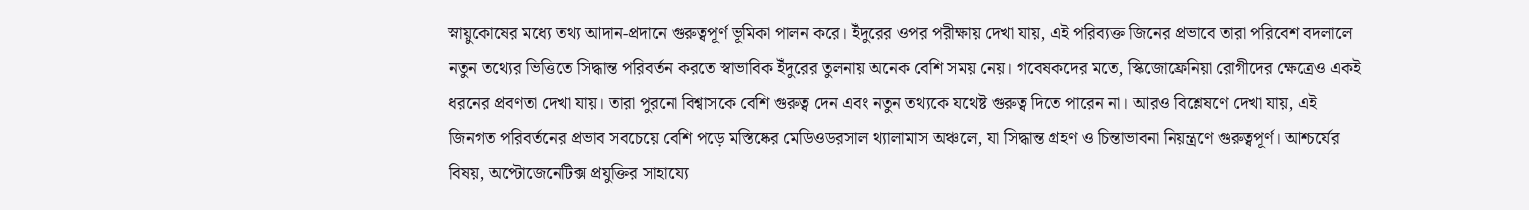স্নায়ুকোষের মধ্যে তথ্য আদান-প্রদানে গুরুত্বপূর্ণ ভূমিকা পালন করে। ইঁদুরের ওপর পরীক্ষায় দেখা যায়, এই পরিব্যক্ত জিনের প্রভাবে তারা পরিবেশ বদলালে নতুন তথ্যের ভিত্তিতে সিদ্ধান্ত পরিবর্তন করতে স্বাভাবিক ইঁদুরের তুলনায় অনেক বেশি সময় নেয়। গবেষকদের মতে, স্কিজোফ্রেনিয়া রোগীদের ক্ষেত্রেও একই ধরনের প্রবণতা দেখা যায়। তারা পুরনো বিশ্বাসকে বেশি গুরুত্ব দেন এবং নতুন তথ্যকে যথেষ্ট গুরুত্ব দিতে পারেন না। আরও বিশ্লেষণে দেখা যায়, এই জিনগত পরিবর্তনের প্রভাব সবচেয়ে বেশি পড়ে মস্তিষ্কের মেডিওডরসাল থ্যালামাস অঞ্চলে, যা সিদ্ধান্ত গ্রহণ ও চিন্তাভাবনা নিয়ন্ত্রণে গুরুত্বপূর্ণ। আশ্চর্যের বিষয়, অপ্টোজেনেটিক্স প্রযুক্তির সাহায্যে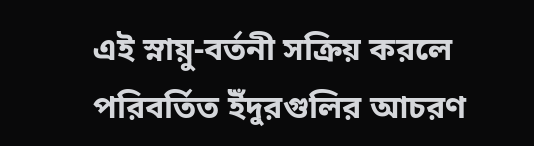এই স্নায়ু-বর্তনী সক্রিয় করলে পরিবর্তিত ইঁদুরগুলির আচরণ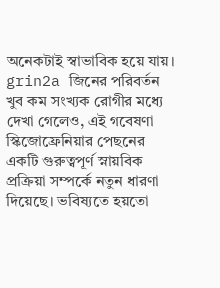অনেকটাই স্বাভাবিক হয়ে যায়। grin2a জিনের পরিবর্তন খুব কম সংখ্যক রোগীর মধ্যে দেখা গেলেও, এই গবেষণা স্কিজোফ্রেনিয়ার পেছনের একটি গুরুত্বপূর্ণ স্নায়বিক প্রক্রিয়া সম্পর্কে নতুন ধারণা দিয়েছে। ভবিষ্যতে হয়তো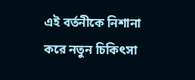এই বর্তনীকে নিশানা করে নতুন চিকিৎসা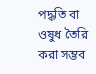পদ্ধতি বা ওষুধ তৈরি করা সম্ভব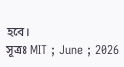হবে।
সূত্রঃ MIT ; June ; 2026